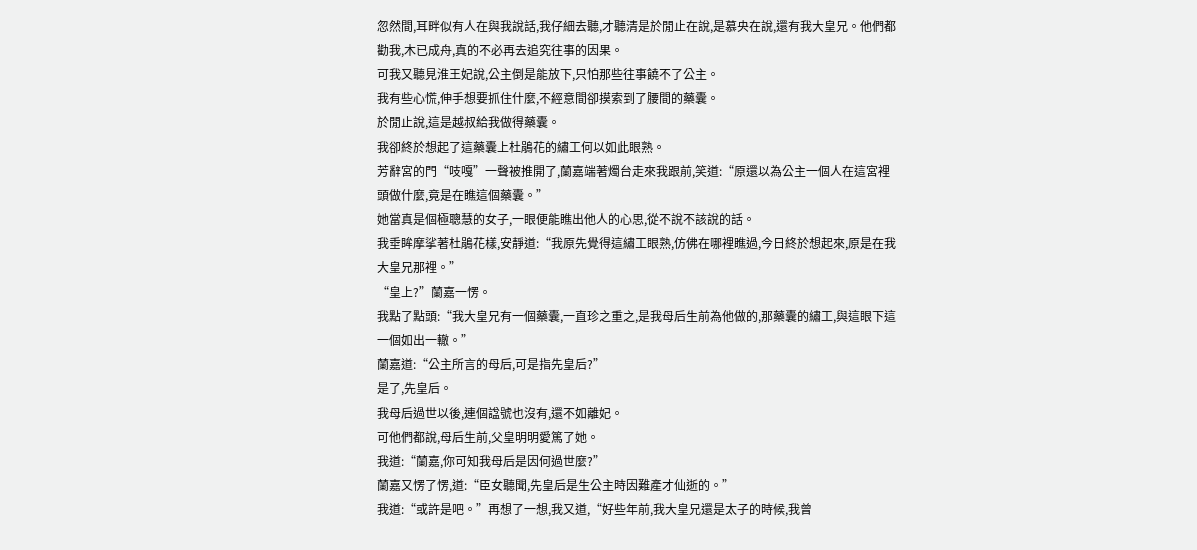忽然間,耳畔似有人在與我說話,我仔細去聽,才聽清是於閒止在說,是慕央在說,還有我大皇兄。他們都勸我,木已成舟,真的不必再去追究往事的因果。
可我又聽見淮王妃說,公主倒是能放下,只怕那些往事饒不了公主。
我有些心慌,伸手想要抓住什麼,不經意間卻摸索到了腰間的藥囊。
於閒止說,這是越叔給我做得藥囊。
我卻終於想起了這藥囊上杜鵑花的繡工何以如此眼熟。
芳辭宮的門“吱嘎”一聲被推開了,蘭嘉端著燭台走來我跟前,笑道:“原還以為公主一個人在這宮裡頭做什麼,竟是在瞧這個藥囊。”
她當真是個極聰慧的女子,一眼便能瞧出他人的心思,從不說不該說的話。
我垂眸摩挲著杜鵑花樣,安靜道:“我原先覺得這繡工眼熟,仿佛在哪裡瞧過,今日終於想起來,原是在我大皇兄那裡。”
“皇上?”蘭嘉一愣。
我點了點頭:“我大皇兄有一個藥囊,一直珍之重之,是我母后生前為他做的,那藥囊的繡工,與這眼下這一個如出一轍。”
蘭嘉道:“公主所言的母后,可是指先皇后?”
是了,先皇后。
我母后過世以後,連個諡號也沒有,還不如離妃。
可他們都說,母后生前,父皇明明愛篤了她。
我道:“蘭嘉,你可知我母后是因何過世麼?”
蘭嘉又愣了愣,道:“臣女聽聞,先皇后是生公主時因難產才仙逝的。”
我道:“或許是吧。”再想了一想,我又道,“好些年前,我大皇兄還是太子的時候,我曾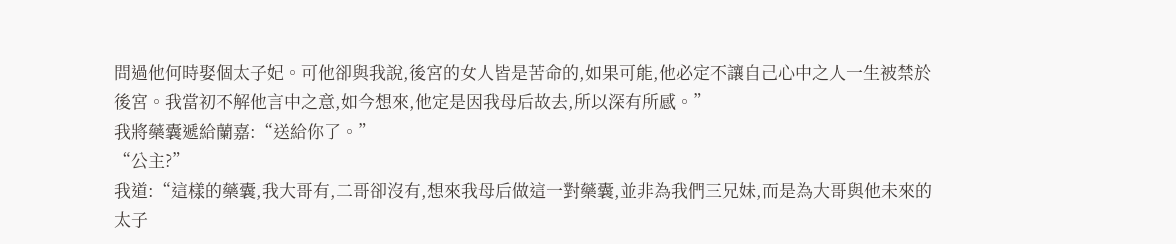問過他何時娶個太子妃。可他卻與我說,後宮的女人皆是苦命的,如果可能,他必定不讓自己心中之人一生被禁於後宮。我當初不解他言中之意,如今想來,他定是因我母后故去,所以深有所感。”
我將藥囊遞給蘭嘉:“送給你了。”
“公主?”
我道:“這樣的藥囊,我大哥有,二哥卻沒有,想來我母后做這一對藥囊,並非為我們三兄妹,而是為大哥與他未來的太子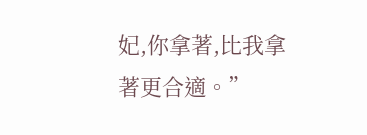妃,你拿著,比我拿著更合適。”